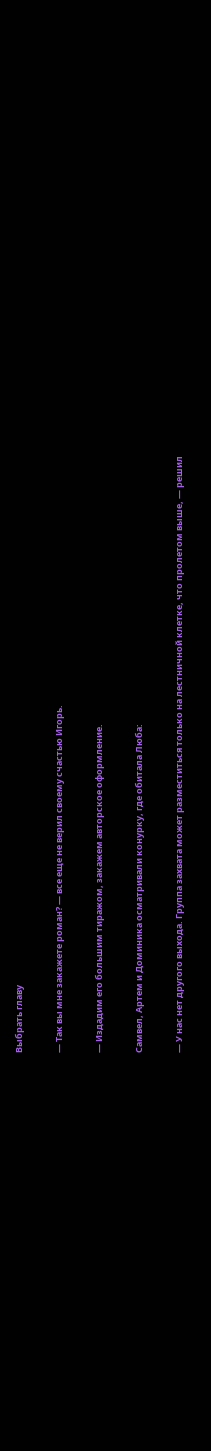Выбрать главу

— Так вы мне закажете роман? — все еще не верил своему счастью Игорь.

— Издадим его большим тиражом, закажем авторское оформление.

Самвел, Артем и Доминика осматривали конурку, где обитала Люба:

— У нас нет другого выхода. Группа захвата может разместиться только на лестничной клетке, что пролетом выше, — решил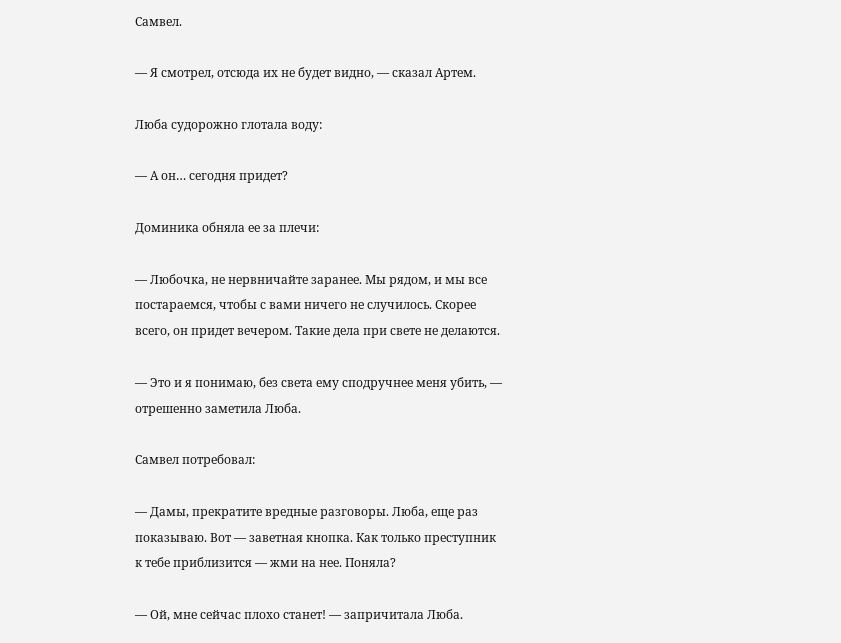Самвел.

— Я смотрел, отсюда их не будет видно, — сказал Артем.

Люба судорожно глотала воду:

— А он… сегодня придет?

Доминика обняла ее за плечи:

— Любочка, не нервничайте заранее. Мы рядом, и мы все постараемся, чтобы с вами ничего не случилось. Скорее всего, он придет вечером. Такие дела при свете не делаются.

— Это и я понимаю, без света ему сподручнее меня убить, — отрешенно заметила Люба.

Самвел потребовал:

— Дамы, прекратите вредные разговоры. Люба, еще раз показываю. Вот — заветная кнопка. Как только преступник к тебе приблизится — жми на нее. Поняла?

— Ой, мне сейчас плохо станет! — запричитала Люба.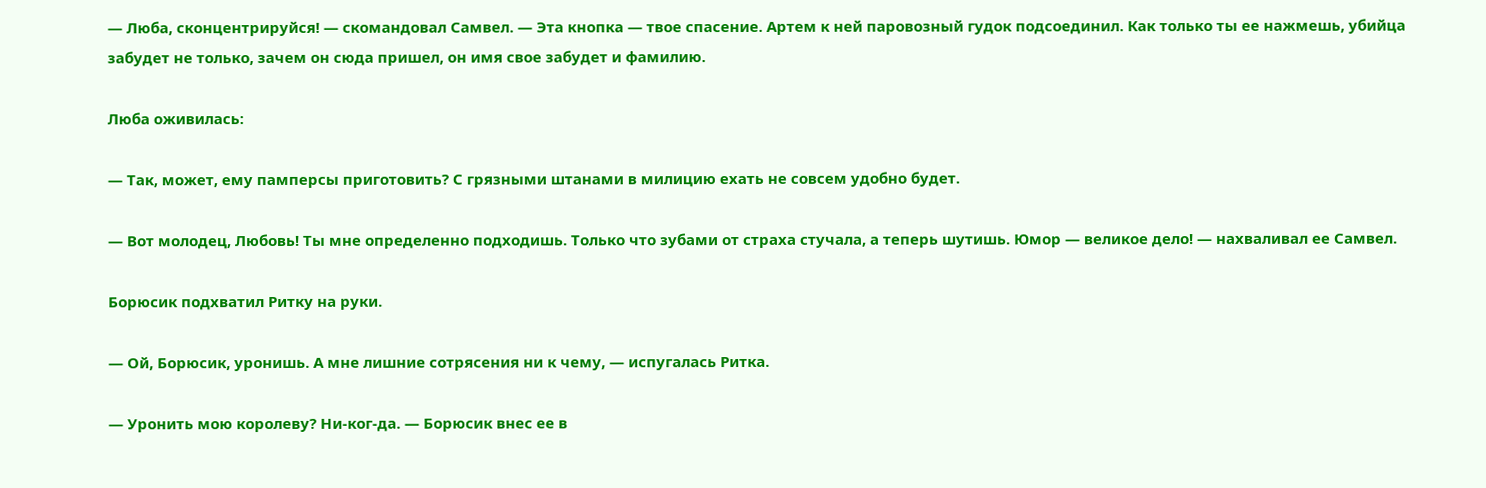— Люба, сконцентрируйся! — скомандовал Самвел. — Эта кнопка — твое спасение. Артем к ней паровозный гудок подсоединил. Как только ты ее нажмешь, убийца забудет не только, зачем он сюда пришел, он имя свое забудет и фамилию.

Люба оживилась:

— Так, может, ему памперсы приготовить? С грязными штанами в милицию ехать не совсем удобно будет.

— Вот молодец, Любовь! Ты мне определенно подходишь. Только что зубами от страха стучала, а теперь шутишь. Юмор — великое дело! — нахваливал ее Самвел.

Борюсик подхватил Ритку на руки.

— Ой, Борюсик, уронишь. А мне лишние сотрясения ни к чему, — испугалась Ритка.

— Уронить мою королеву? Ни-ког-да. — Борюсик внес ее в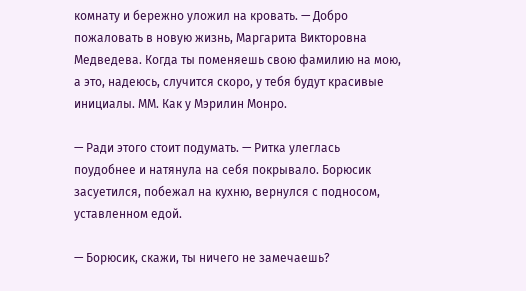комнату и бережно уложил на кровать. — Добро пожаловать в новую жизнь, Маргарита Викторовна Медведева. Когда ты поменяешь свою фамилию на мою, а это, надеюсь, случится скоро, у тебя будут красивые инициалы. ММ. Как у Мэрилин Монро.

— Ради этого стоит подумать. — Ритка улеглась поудобнее и натянула на себя покрывало. Борюсик засуетился, побежал на кухню, вернулся с подносом, уставленном едой.

— Борюсик, скажи, ты ничего не замечаешь?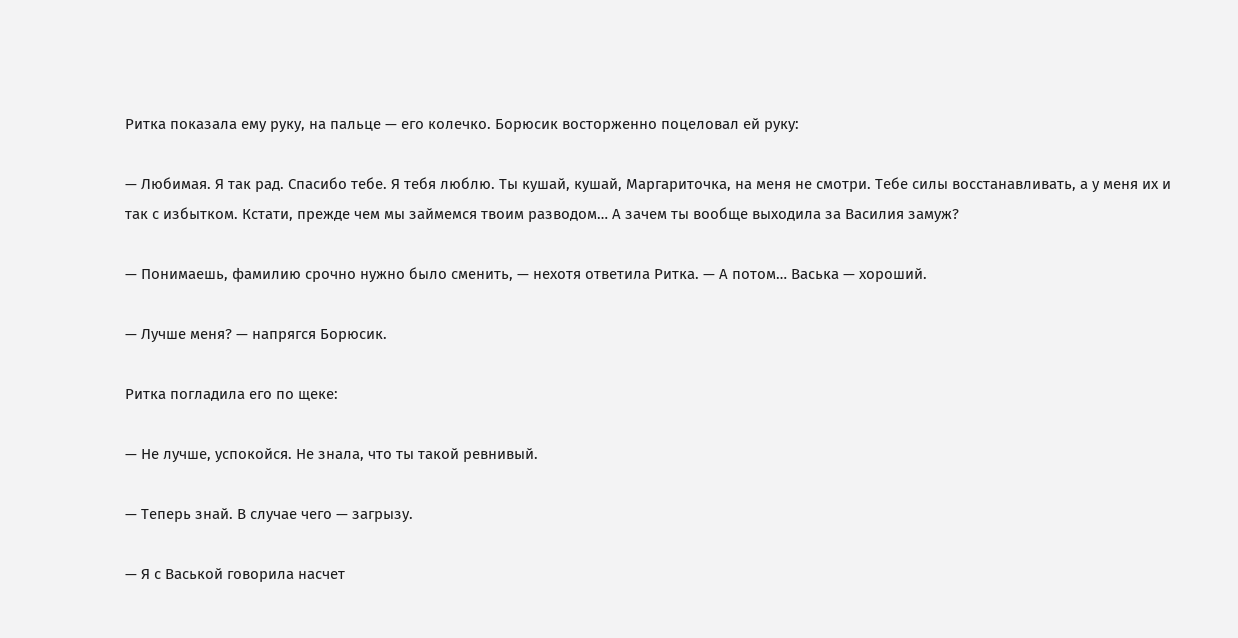Ритка показала ему руку, на пальце — его колечко. Борюсик восторженно поцеловал ей руку:

— Любимая. Я так рад. Спасибо тебе. Я тебя люблю. Ты кушай, кушай, Маргариточка, на меня не смотри. Тебе силы восстанавливать, а у меня их и так с избытком. Кстати, прежде чем мы займемся твоим разводом… А зачем ты вообще выходила за Василия замуж?

— Понимаешь, фамилию срочно нужно было сменить, — нехотя ответила Ритка. — А потом… Васька — хороший.

— Лучше меня? — напрягся Борюсик.

Ритка погладила его по щеке:

— Не лучше, успокойся. Не знала, что ты такой ревнивый.

— Теперь знай. В случае чего — загрызу.

— Я с Васькой говорила насчет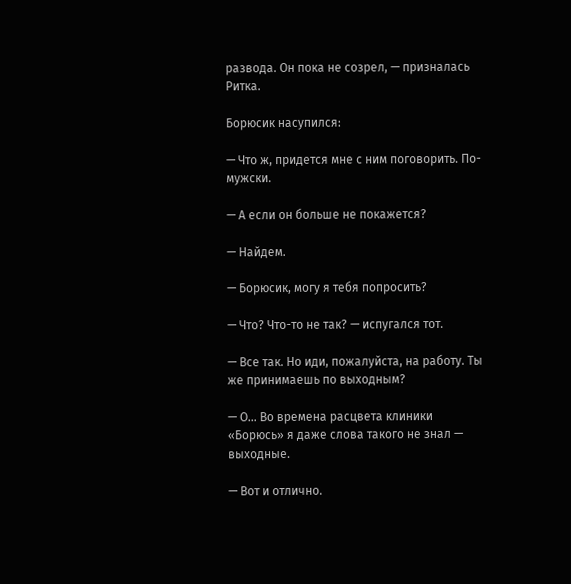развода. Он пока не созрел, — призналась Ритка.

Борюсик насупился:

— Что ж, придется мне с ним поговорить. По-мужски.

— А если он больше не покажется?

— Найдем.

— Борюсик, могу я тебя попросить?

— Что? Что-то не так? — испугался тот.

— Все так. Но иди, пожалуйста, на работу. Ты же принимаешь по выходным?

— О… Во времена расцвета клиники «Борюсь» я даже слова такого не знал — выходные.

— Вот и отлично.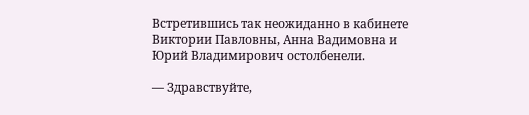Встретившись так неожиданно в кабинете Виктории Павловны, Анна Вадимовна и Юрий Владимирович остолбенели.

— Здравствуйте,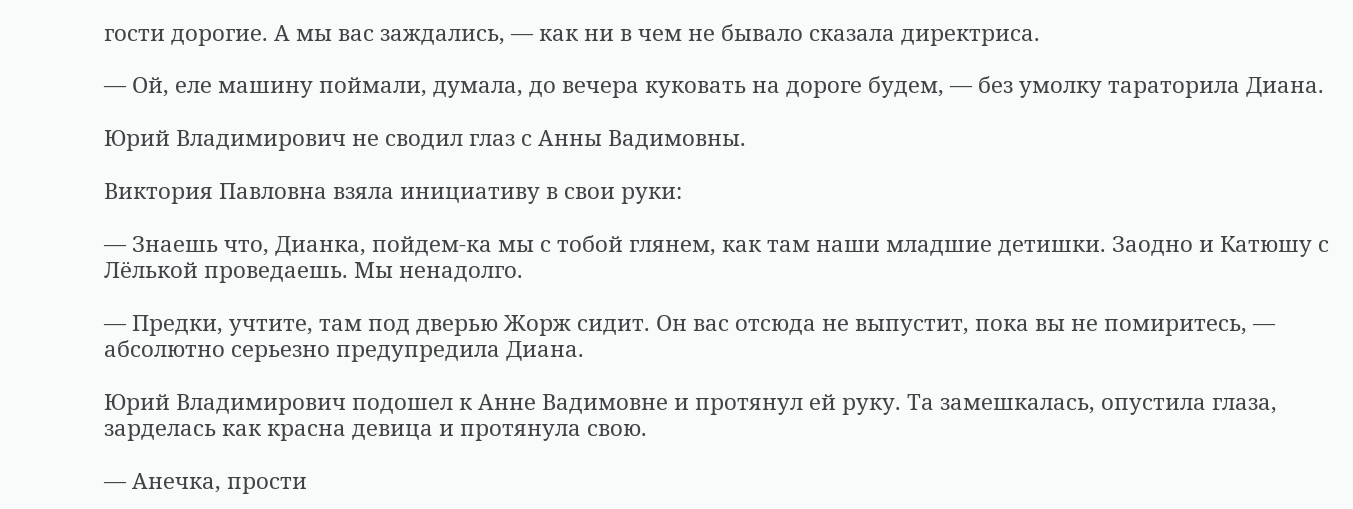гости дорогие. А мы вас заждались, — как ни в чем не бывало сказала директриса.

— Ой, еле машину поймали, думала, до вечера куковать на дороге будем, — без умолку тараторила Диана.

Юрий Владимирович не сводил глаз с Анны Вадимовны.

Виктория Павловна взяла инициативу в свои руки:

— Знаешь что, Дианка, пойдем-ка мы с тобой глянем, как там наши младшие детишки. Заодно и Катюшу с Лёлькой проведаешь. Мы ненадолго.

— Предки, учтите, там под дверью Жорж сидит. Он вас отсюда не выпустит, пока вы не помиритесь, — абсолютно серьезно предупредила Диана.

Юрий Владимирович подошел к Анне Вадимовне и протянул ей руку. Та замешкалась, опустила глаза, зарделась как красна девица и протянула свою.

— Анечка, прости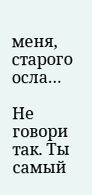меня, старого осла…

Не говори так. Ты самый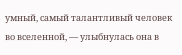умный, самый талантливый человек во вселенной, — улыбнулась она в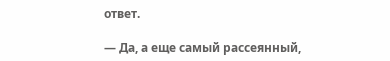ответ.

— Да, а еще самый рассеянный,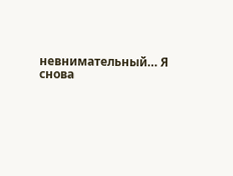невнимательный… Я снова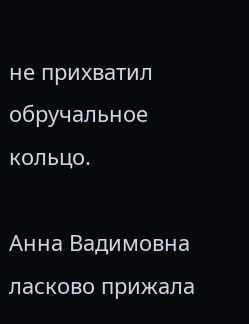не прихватил обручальное кольцо.

Анна Вадимовна ласково прижала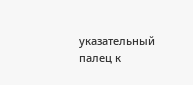указательный палец к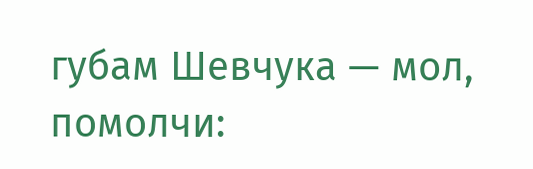губам Шевчука — мол, помолчи: